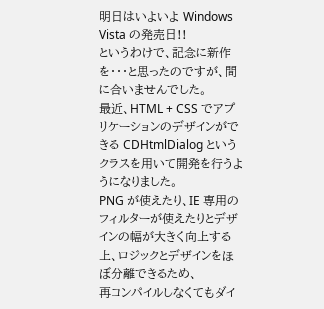明日はいよいよ Windows Vista の発売日!!
というわけで、記念に新作を・・・と思ったのですが、間に合いませんでした。
最近、HTML + CSS でアプリケーションのデザインができる CDHtmlDialog というクラスを用いて開発を行うようになりました。
PNG が使えたり、IE 専用のフィルターが使えたりとデザインの幅が大きく向上する上、ロジックとデザインをほぼ分離できるため、
再コンパイルしなくてもダイ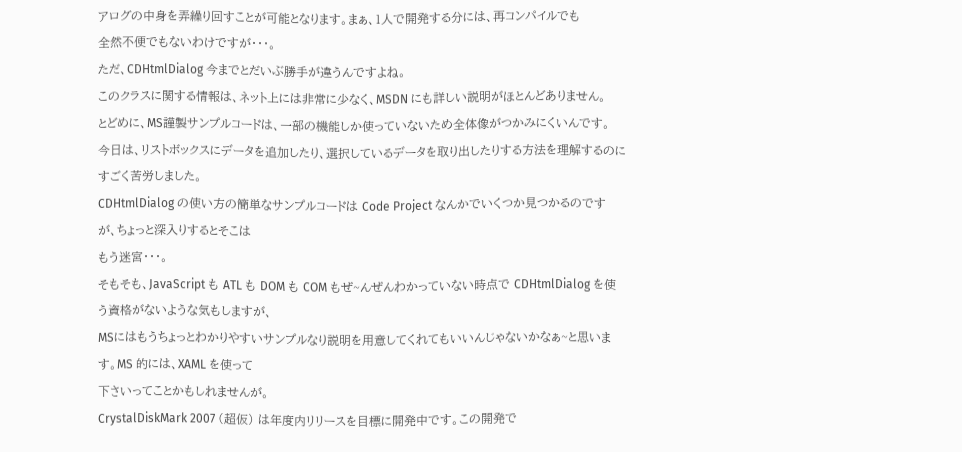アログの中身を弄繰り回すことが可能となります。まぁ、1人で開発する分には、再コンパイルでも
全然不便でもないわけですが・・・。
ただ、CDHtmlDialog 今までとだいぶ勝手が違うんですよね。
このクラスに関する情報は、ネット上には非常に少なく、MSDN にも詳しい説明がほとんどありません。
とどめに、MS謹製サンプルコードは、一部の機能しか使っていないため全体像がつかみにくいんです。
今日は、リストボックスにデータを追加したり、選択しているデータを取り出したりする方法を理解するのにすごく苦労しました。
CDHtmlDialog の使い方の簡単なサンプルコードは Code Project なんかでいくつか見つかるのですが、ちょっと深入りするとそこは
もう迷宮・・・。
そもそも、JavaScript も ATL も DOM も COM もぜ~んぜんわかっていない時点で CDHtmlDialog を使う資格がないような気もしますが、
MSにはもうちょっとわかりやすいサンプルなり説明を用意してくれてもいいんじゃないかなぁ~と思います。MS 的には、XAML を使って
下さいってことかもしれませんが。
CrystalDiskMark 2007 (超仮) は年度内リリースを目標に開発中です。この開発で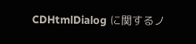CDHtmlDialog に関するノ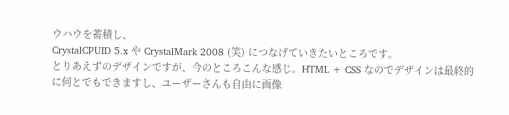ウハウを蓄積し、
CrystalCPUID 5.x や CrystalMark 2008 (笑) につなげていきたいところです。
とりあえずのデザインですが、今のところこんな感じ。HTML + CSS なのでデザインは最終的に何とでもできますし、ユーザーさんも自由に画像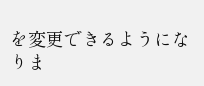を変更できるようになりま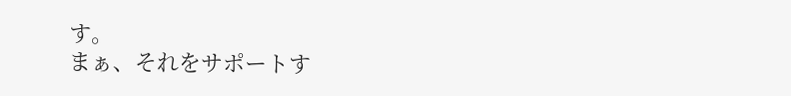す。
まぁ、それをサポートす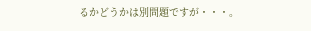るかどうかは別問題ですが・・・。